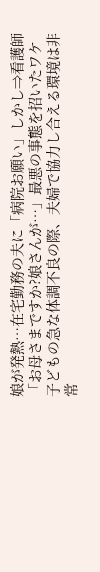娘が発熱…在宅勤務の夫に「病院お願い」しかし⇒看護師「お母さまですか?娘さんが…」最悪の事態を招いたワケ
子どもの急な体調不良の際、夫婦で協力し合える環境は非常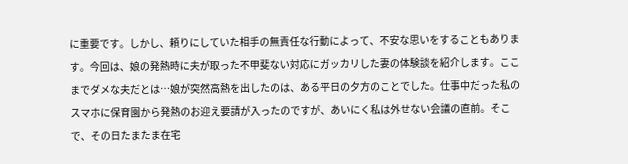に重要です。しかし、頼りにしていた相手の無責任な行動によって、不安な思いをすることもあります。今回は、娘の発熱時に夫が取った不甲斐ない対応にガッカリした妻の体験談を紹介します。ここまでダメな夫だとは…娘が突然高熱を出したのは、ある平日の夕方のことでした。仕事中だった私のスマホに保育園から発熱のお迎え要請が入ったのですが、あいにく私は外せない会議の直前。そこで、その日たまたま在宅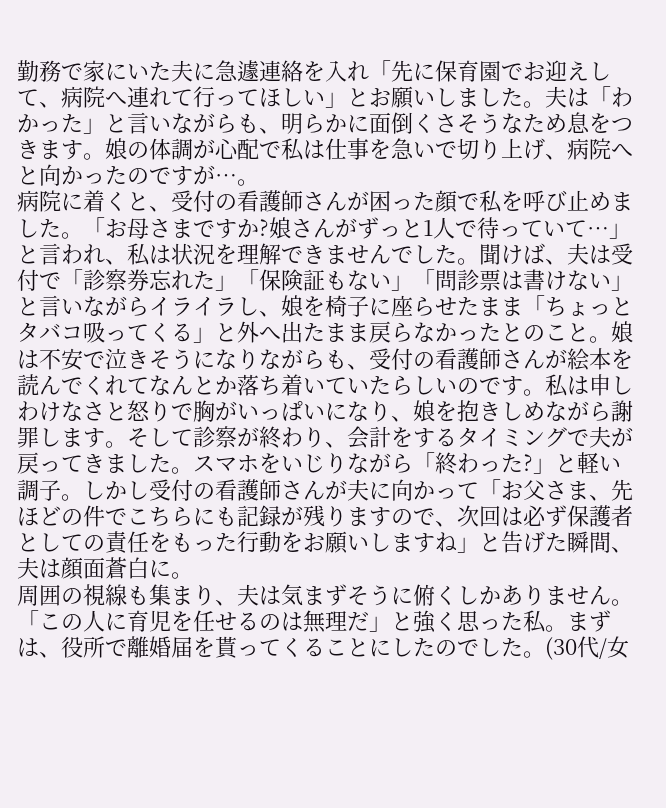勤務で家にいた夫に急遽連絡を入れ「先に保育園でお迎えして、病院へ連れて行ってほしい」とお願いしました。夫は「わかった」と言いながらも、明らかに面倒くさそうなため息をつきます。娘の体調が心配で私は仕事を急いで切り上げ、病院へと向かったのですが…。
病院に着くと、受付の看護師さんが困った顔で私を呼び止めました。「お母さまですか?娘さんがずっと1人で待っていて…」と言われ、私は状況を理解できませんでした。聞けば、夫は受付で「診察券忘れた」「保険証もない」「問診票は書けない」と言いながらイライラし、娘を椅子に座らせたまま「ちょっとタバコ吸ってくる」と外へ出たまま戻らなかったとのこと。娘は不安で泣きそうになりながらも、受付の看護師さんが絵本を読んでくれてなんとか落ち着いていたらしいのです。私は申しわけなさと怒りで胸がいっぱいになり、娘を抱きしめながら謝罪します。そして診察が終わり、会計をするタイミングで夫が戻ってきました。スマホをいじりながら「終わった?」と軽い調子。しかし受付の看護師さんが夫に向かって「お父さま、先ほどの件でこちらにも記録が残りますので、次回は必ず保護者としての責任をもった行動をお願いしますね」と告げた瞬間、夫は顔面蒼白に。
周囲の視線も集まり、夫は気まずそうに俯くしかありません。「この人に育児を任せるのは無理だ」と強く思った私。まずは、役所で離婚届を貰ってくることにしたのでした。(30代/女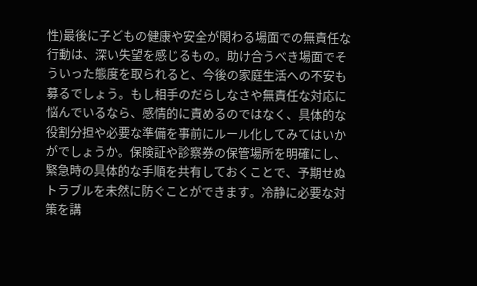性)最後に子どもの健康や安全が関わる場面での無責任な行動は、深い失望を感じるもの。助け合うべき場面でそういった態度を取られると、今後の家庭生活への不安も募るでしょう。もし相手のだらしなさや無責任な対応に悩んでいるなら、感情的に責めるのではなく、具体的な役割分担や必要な準備を事前にルール化してみてはいかがでしょうか。保険証や診察券の保管場所を明確にし、緊急時の具体的な手順を共有しておくことで、予期せぬトラブルを未然に防ぐことができます。冷静に必要な対策を講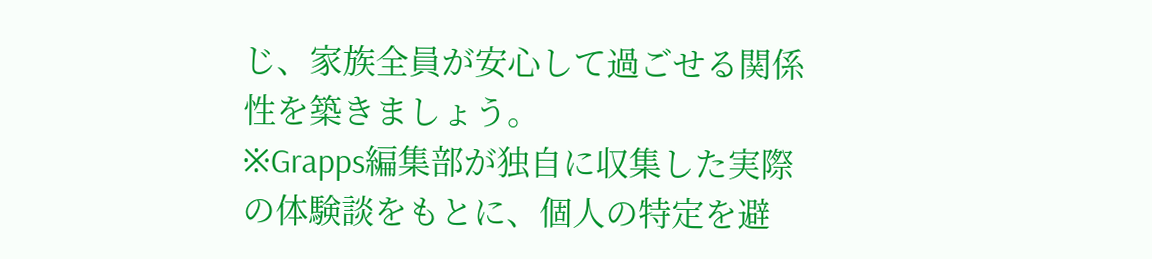じ、家族全員が安心して過ごせる関係性を築きましょう。
※Grapps編集部が独自に収集した実際の体験談をもとに、個人の特定を避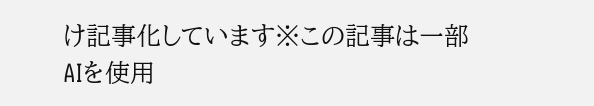け記事化しています※この記事は一部AIを使用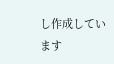し作成しています